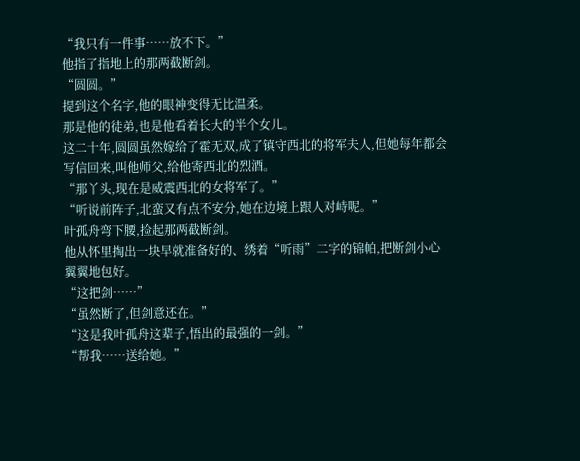“我只有一件事……放不下。”
他指了指地上的那两截断剑。
“圆圆。”
提到这个名字,他的眼神变得无比温柔。
那是他的徒弟,也是他看着长大的半个女儿。
这二十年,圆圆虽然嫁给了霍无双,成了镇守西北的将军夫人,但她每年都会写信回来,叫他师父,给他寄西北的烈酒。
“那丫头,现在是威震西北的女将军了。”
“听说前阵子,北蛮又有点不安分,她在边境上跟人对峙呢。”
叶孤舟弯下腰,捡起那两截断剑。
他从怀里掏出一块早就准备好的、绣着“听雨”二字的锦帕,把断剑小心翼翼地包好。
“这把剑……”
“虽然断了,但剑意还在。”
“这是我叶孤舟这辈子,悟出的最强的一剑。”
“帮我……送给她。”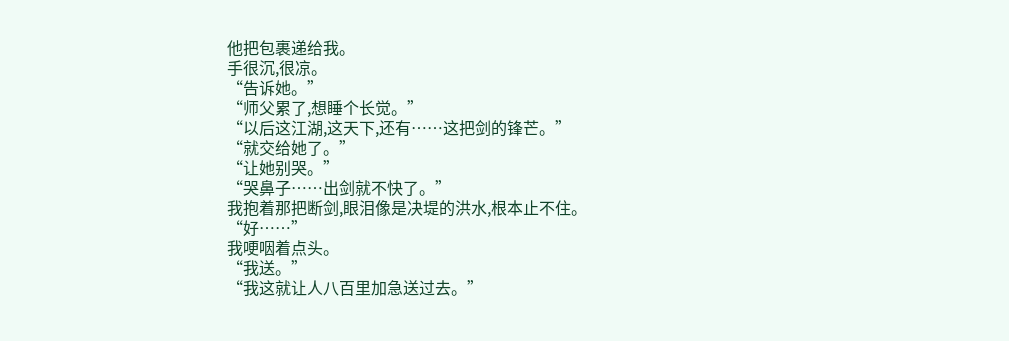他把包裹递给我。
手很沉,很凉。
“告诉她。”
“师父累了,想睡个长觉。”
“以后这江湖,这天下,还有……这把剑的锋芒。”
“就交给她了。”
“让她别哭。”
“哭鼻子……出剑就不快了。”
我抱着那把断剑,眼泪像是决堤的洪水,根本止不住。
“好……”
我哽咽着点头。
“我送。”
“我这就让人八百里加急送过去。”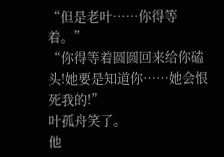“但是老叶……你得等着。”
“你得等着圆圆回来给你磕头!她要是知道你……她会恨死我的!”
叶孤舟笑了。
他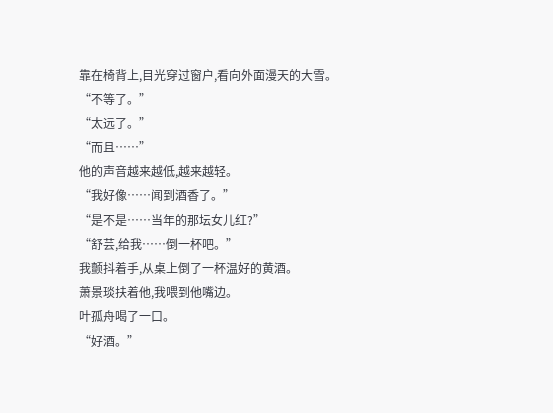靠在椅背上,目光穿过窗户,看向外面漫天的大雪。
“不等了。”
“太远了。”
“而且……”
他的声音越来越低,越来越轻。
“我好像……闻到酒香了。”
“是不是……当年的那坛女儿红?”
“舒芸,给我……倒一杯吧。”
我颤抖着手,从桌上倒了一杯温好的黄酒。
萧景琰扶着他,我喂到他嘴边。
叶孤舟喝了一口。
“好酒。”